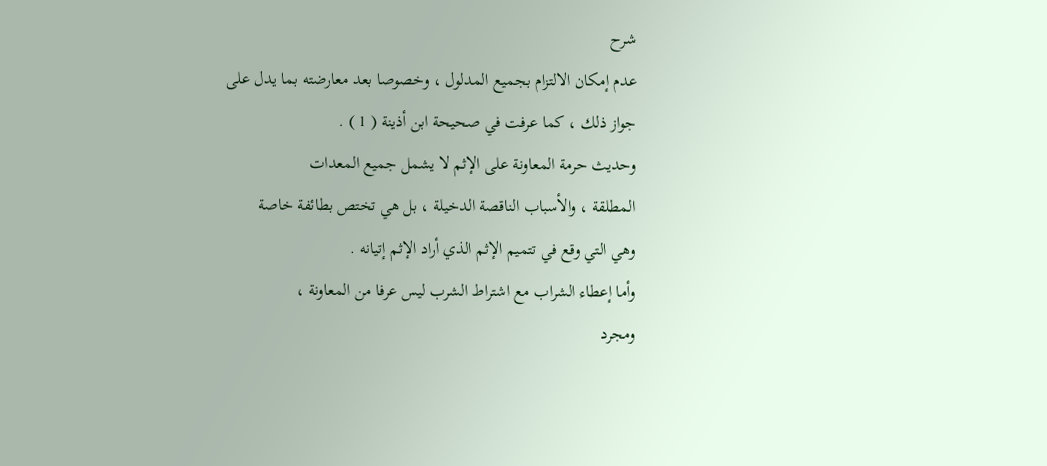شرح
عدم إمكان الالتزام بجميع المدلول ، وخصوصا بعد معارضته بما يدل على
جواز ذلك ، كما عرفت في صحيحة ابن أذينة ( 1 ) .
وحديث حرمة المعاونة على الإثم لا يشمل جميع المعدات
المطلقة ، والأسباب الناقصة الدخيلة ، بل هي تختص بطائفة خاصة
وهي التي وقع في تتميم الإثم الذي أراد الإثم إتيانه .
وأما إعطاء الشراب مع اشتراط الشرب ليس عرفا من المعاونة ،
ومجرد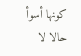كونها أسوأ حالا لا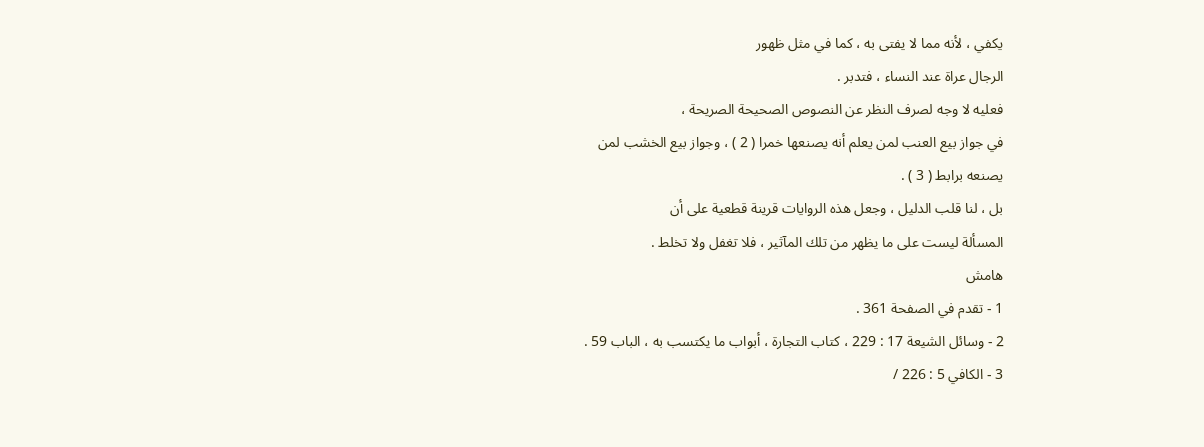يكفي ، لأنه مما لا يفتى به ، كما في مثل ظهور
الرجال عراة عند النساء ، فتدبر .
فعليه لا وجه لصرف النظر عن النصوص الصحيحة الصريحة ،
في جواز بيع العنب لمن يعلم أنه يصنعها خمرا ( 2 ) ، وجواز بيع الخشب لمن
يصنعه برابط ( 3 ) .
بل ، لنا قلب الدليل ، وجعل هذه الروايات قرينة قطعية على أن
المسألة ليست على ما يظهر من تلك المآثير ، فلا تغفل ولا تخلط .
هامش
1 - تقدم في الصفحة 361 .
2 - وسائل الشيعة 17 : 229 ، كتاب التجارة ، أبواب ما يكتسب به ، الباب 59 .
3 - الكافي 5 : 226 /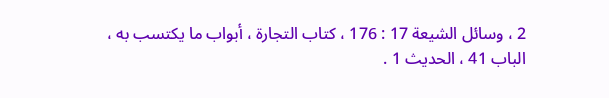2 ، وسائل الشيعة 17 : 176 ، كتاب التجارة ، أبواب ما يكتسب به ،
الباب 41 ، الحديث 1 .